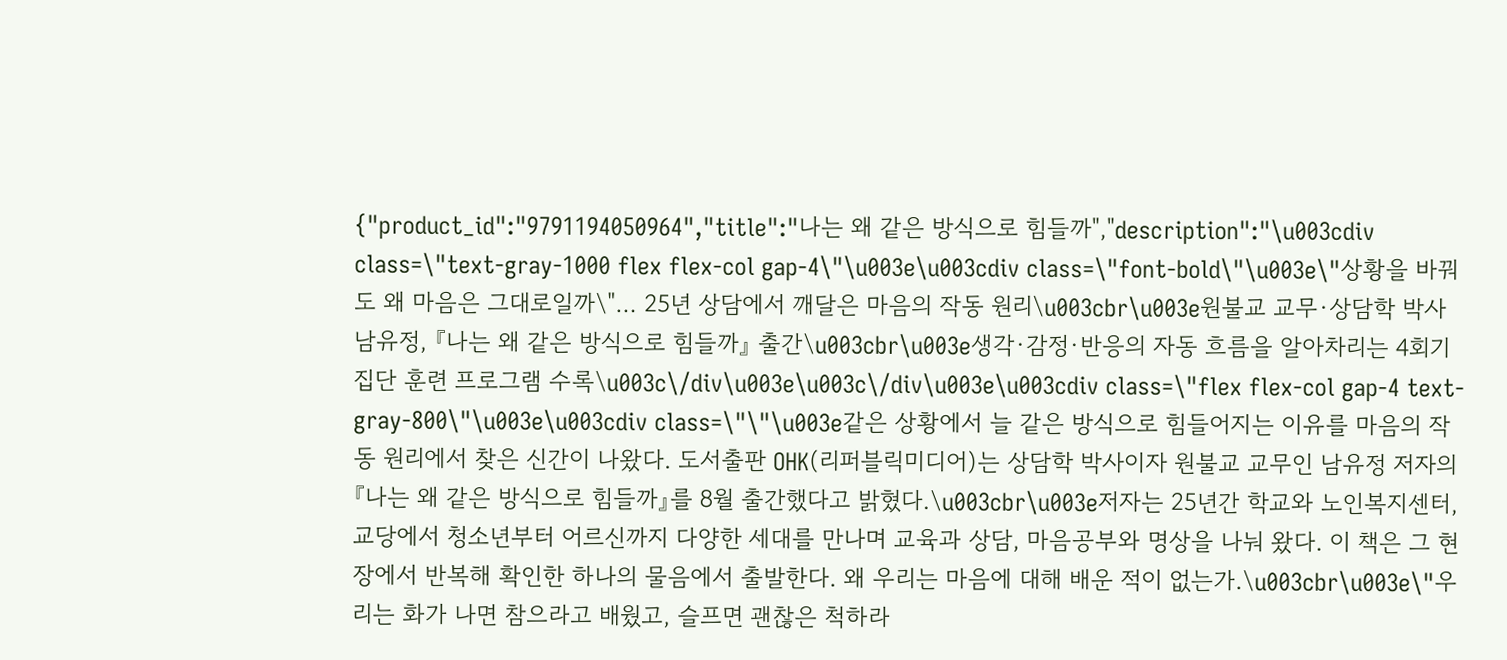{"product_id":"9791194050964","title":"나는 왜 같은 방식으로 힘들까","description":"\u003cdiv class=\"text-gray-1000 flex flex-col gap-4\"\u003e\u003cdiv class=\"font-bold\"\u003e\"상황을 바꿔도 왜 마음은 그대로일까\"… 25년 상담에서 깨달은 마음의 작동 원리\u003cbr\u003e원불교 교무·상담학 박사 남유정, 『나는 왜 같은 방식으로 힘들까』 출간\u003cbr\u003e생각·감정·반응의 자동 흐름을 알아차리는 4회기 집단 훈련 프로그램 수록\u003c\/div\u003e\u003c\/div\u003e\u003cdiv class=\"flex flex-col gap-4 text-gray-800\"\u003e\u003cdiv class=\"\"\u003e같은 상황에서 늘 같은 방식으로 힘들어지는 이유를 마음의 작동 원리에서 찾은 신간이 나왔다. 도서출판 OHK(리퍼블릭미디어)는 상담학 박사이자 원불교 교무인 남유정 저자의 『나는 왜 같은 방식으로 힘들까』를 8월 출간했다고 밝혔다.\u003cbr\u003e저자는 25년간 학교와 노인복지센터, 교당에서 청소년부터 어르신까지 다양한 세대를 만나며 교육과 상담, 마음공부와 명상을 나눠 왔다. 이 책은 그 현장에서 반복해 확인한 하나의 물음에서 출발한다. 왜 우리는 마음에 대해 배운 적이 없는가.\u003cbr\u003e\"우리는 화가 나면 참으라고 배웠고, 슬프면 괜찮은 척하라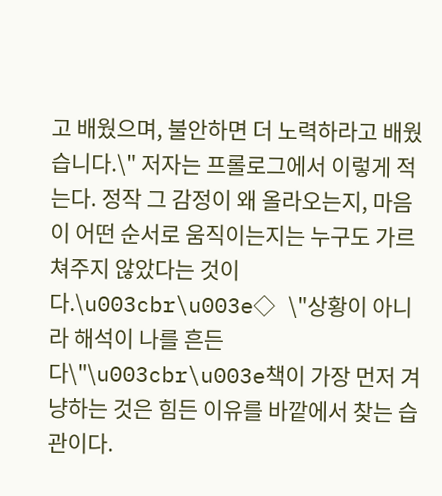고 배웠으며, 불안하면 더 노력하라고 배웠습니다.\" 저자는 프롤로그에서 이렇게 적는다. 정작 그 감정이 왜 올라오는지, 마음이 어떤 순서로 움직이는지는 누구도 가르쳐주지 않았다는 것이다.\u003cbr\u003e◇ \"상황이 아니라 해석이 나를 흔든다\"\u003cbr\u003e책이 가장 먼저 겨냥하는 것은 힘든 이유를 바깥에서 찾는 습관이다.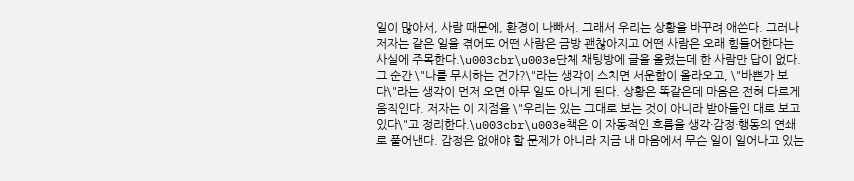일이 많아서, 사람 때문에, 환경이 나빠서. 그래서 우리는 상황을 바꾸려 애쓴다. 그러나 저자는 같은 일을 겪어도 어떤 사람은 금방 괜찮아지고 어떤 사람은 오래 힘들어한다는 사실에 주목한다.\u003cbr\u003e단체 채팅방에 글을 올렸는데 한 사람만 답이 없다. 그 순간 \"나를 무시하는 건가?\"라는 생각이 스치면 서운함이 올라오고, \"바쁜가 보다\"라는 생각이 먼저 오면 아무 일도 아니게 된다. 상황은 똑같은데 마음은 전혀 다르게 움직인다. 저자는 이 지점을 \"우리는 있는 그대로 보는 것이 아니라 받아들인 대로 보고 있다\"고 정리한다.\u003cbr\u003e책은 이 자동적인 흐름을 생각·감정·행동의 연쇄로 풀어낸다. 감정은 없애야 할 문제가 아니라 지금 내 마음에서 무슨 일이 일어나고 있는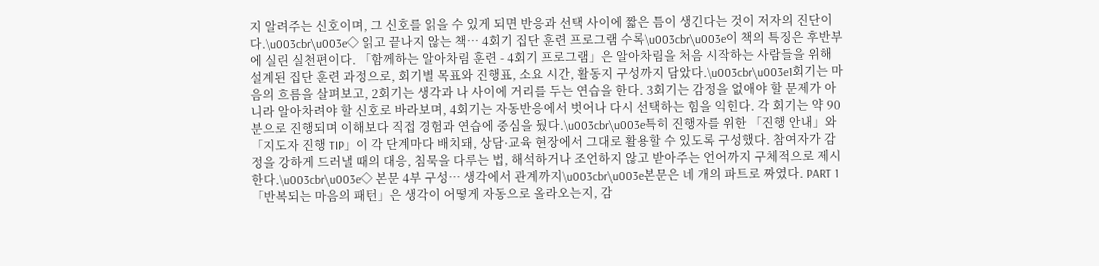지 알려주는 신호이며, 그 신호를 읽을 수 있게 되면 반응과 선택 사이에 짧은 틈이 생긴다는 것이 저자의 진단이다.\u003cbr\u003e◇ 읽고 끝나지 않는 책… 4회기 집단 훈련 프로그램 수록\u003cbr\u003e이 책의 특징은 후반부에 실린 실천편이다. 「함께하는 알아차림 훈련 - 4회기 프로그램」은 알아차림을 처음 시작하는 사람들을 위해 설계된 집단 훈련 과정으로, 회기별 목표와 진행표, 소요 시간, 활동지 구성까지 담았다.\u003cbr\u003e1회기는 마음의 흐름을 살펴보고, 2회기는 생각과 나 사이에 거리를 두는 연습을 한다. 3회기는 감정을 없애야 할 문제가 아니라 알아차려야 할 신호로 바라보며, 4회기는 자동반응에서 벗어나 다시 선택하는 힘을 익힌다. 각 회기는 약 90분으로 진행되며 이해보다 직접 경험과 연습에 중심을 뒀다.\u003cbr\u003e특히 진행자를 위한 「진행 안내」와 「지도자 진행 TIP」이 각 단계마다 배치돼, 상담·교육 현장에서 그대로 활용할 수 있도록 구성했다. 참여자가 감정을 강하게 드러낼 때의 대응, 침묵을 다루는 법, 해석하거나 조언하지 않고 받아주는 언어까지 구체적으로 제시한다.\u003cbr\u003e◇ 본문 4부 구성… 생각에서 관계까지\u003cbr\u003e본문은 네 개의 파트로 짜였다. PART 1 「반복되는 마음의 패턴」은 생각이 어떻게 자동으로 올라오는지, 감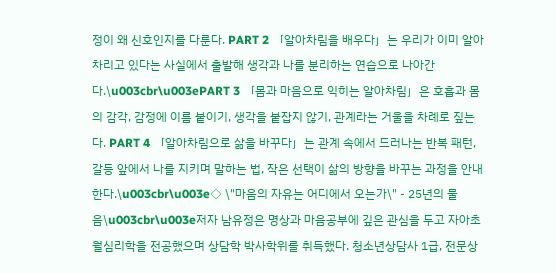정이 왜 신호인지를 다룬다. PART 2 「알아차림을 배우다」는 우리가 이미 알아차리고 있다는 사실에서 출발해 생각과 나를 분리하는 연습으로 나아간다.\u003cbr\u003ePART 3 「몸과 마음으로 익히는 알아차림」은 호흡과 몸의 감각, 감정에 이름 붙이기, 생각을 붙잡지 않기, 관계라는 거울을 차례로 짚는다. PART 4 「알아차림으로 삶을 바꾸다」는 관계 속에서 드러나는 반복 패턴, 갈등 앞에서 나를 지키며 말하는 법, 작은 선택이 삶의 방향을 바꾸는 과정을 안내한다.\u003cbr\u003e◇ \"마음의 자유는 어디에서 오는가\" - 25년의 물음\u003cbr\u003e저자 남유정은 명상과 마음공부에 깊은 관심을 두고 자아초월심리학을 전공했으며 상담학 박사학위를 취득했다. 청소년상담사 1급, 전문상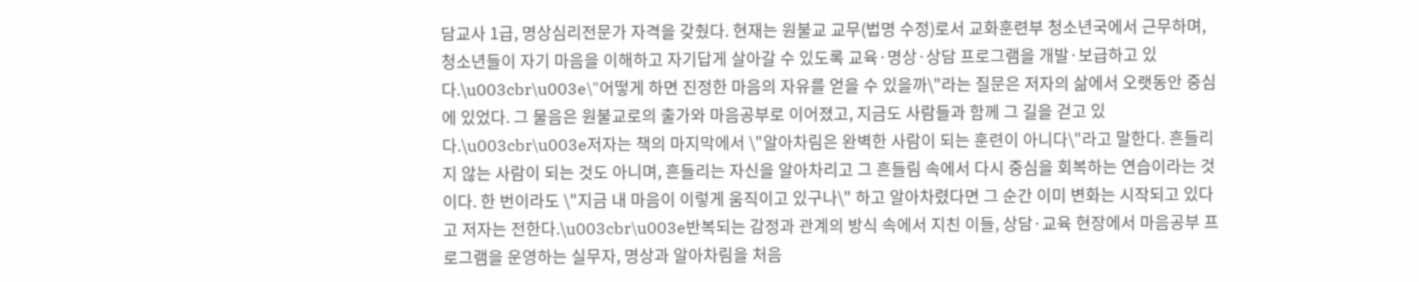담교사 1급, 명상심리전문가 자격을 갖췄다. 현재는 원불교 교무(법명 수정)로서 교화훈련부 청소년국에서 근무하며, 청소년들이 자기 마음을 이해하고 자기답게 살아갈 수 있도록 교육·명상·상담 프로그램을 개발·보급하고 있다.\u003cbr\u003e\"어떻게 하면 진정한 마음의 자유를 얻을 수 있을까\"라는 질문은 저자의 삶에서 오랫동안 중심에 있었다. 그 물음은 원불교로의 출가와 마음공부로 이어졌고, 지금도 사람들과 함께 그 길을 걷고 있다.\u003cbr\u003e저자는 책의 마지막에서 \"알아차림은 완벽한 사람이 되는 훈련이 아니다\"라고 말한다. 흔들리지 않는 사람이 되는 것도 아니며, 흔들리는 자신을 알아차리고 그 흔들림 속에서 다시 중심을 회복하는 연습이라는 것이다. 한 번이라도 \"지금 내 마음이 이렇게 움직이고 있구나\" 하고 알아차렸다면 그 순간 이미 변화는 시작되고 있다고 저자는 전한다.\u003cbr\u003e반복되는 감정과 관계의 방식 속에서 지친 이들, 상담·교육 현장에서 마음공부 프로그램을 운영하는 실무자, 명상과 알아차림을 처음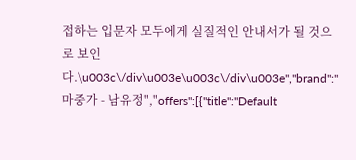접하는 입문자 모두에게 실질적인 안내서가 될 것으로 보인다.\u003c\/div\u003e\u003c\/div\u003e","brand":"마중가 - 남유정","offers":[{"title":"Default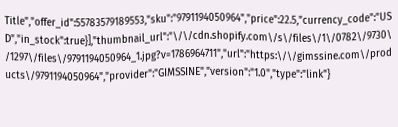Title","offer_id":55783579189553,"sku":"9791194050964","price":22.5,"currency_code":"USD","in_stock":true}],"thumbnail_url":"\/\/cdn.shopify.com\/s\/files\/1\/0782\/9730\/1297\/files\/9791194050964_1.jpg?v=1786964711","url":"https:\/\/gimssine.com\/products\/9791194050964","provider":"GIMSSINE","version":"1.0","type":"link"}